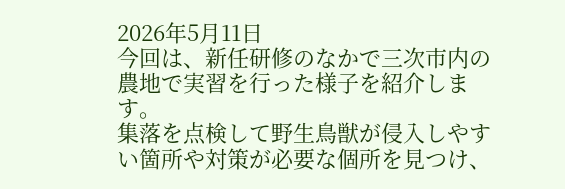2026年5月11日
今回は、新任研修のなかで三次市内の農地で実習を行った様子を紹介します。
集落を点検して野生鳥獣が侵入しやすい箇所や対策が必要な個所を見つけ、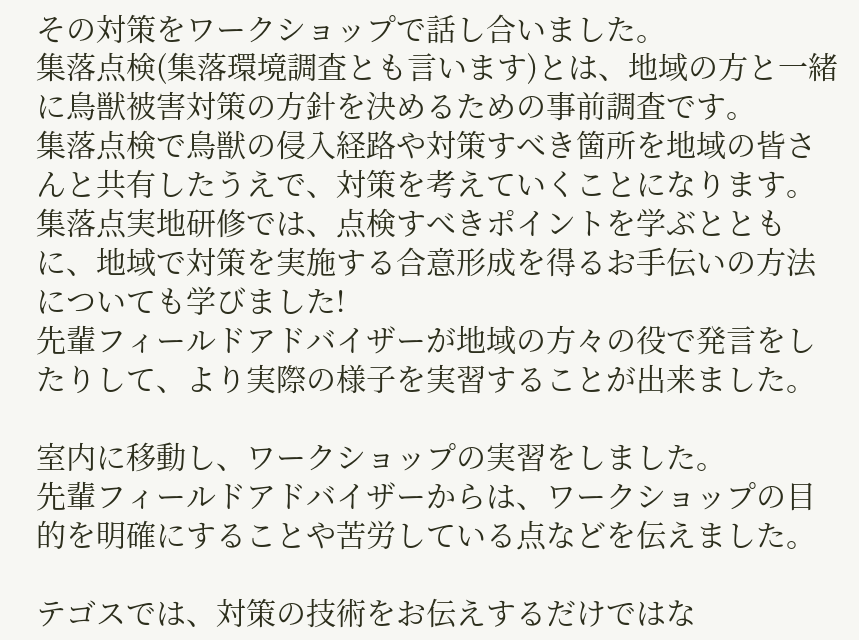その対策をワークショップで話し合いました。
集落点検(集落環境調査とも言います)とは、地域の方と一緒に鳥獣被害対策の方針を決めるための事前調査です。
集落点検で鳥獣の侵入経路や対策すべき箇所を地域の皆さんと共有したうえで、対策を考えていくことになります。
集落点実地研修では、点検すべきポイントを学ぶとともに、地域で対策を実施する合意形成を得るお⼿伝いの方法についても学びました!
先輩フィールドアドバイザーが地域の方々の役で発言をしたりして、より実際の様子を実習することが出来ました。

室内に移動し、ワークショップの実習をしました。
先輩フィールドアドバイザーからは、ワークショップの目的を明確にすることや苦労している点などを伝えました。

テゴスでは、対策の技術をお伝えするだけではな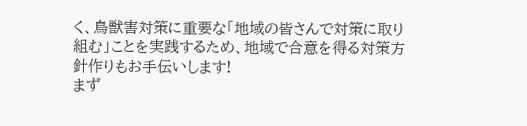く、鳥獣害対策に重要な「地域の皆さんで対策に取り組む」ことを実践するため、地域で合意を得る対策方針作りもお手伝いします!
まず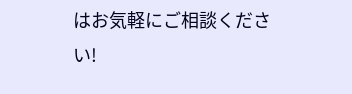はお気軽にご相談ください!